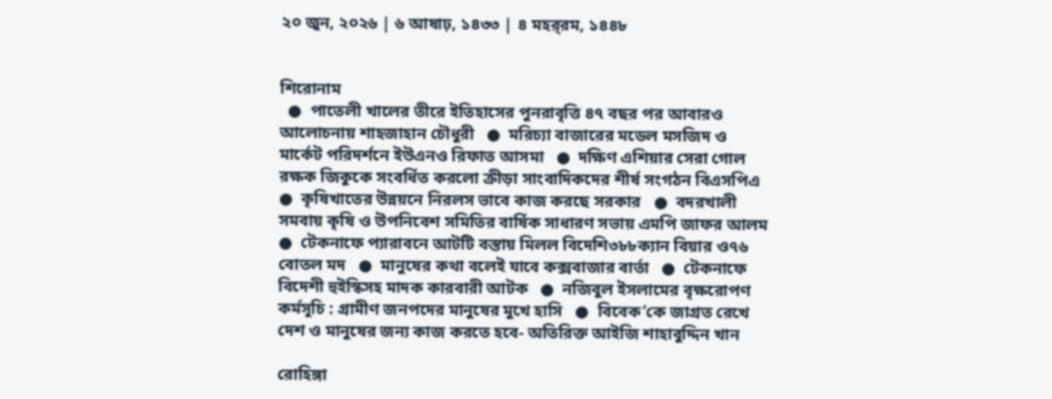২০ জুন, ২০২৬ | ৬ আষাঢ়, ১৪৩৩ | ৪ মহর্‌রম, ১৪৪৮


শিরোনাম
  ●  পাতেলী খালের তীরে ইতিহাসের পুনরাবৃত্তি ৪৭ বছর পর আবারও আলোচনায় শাহজাহান চৌধুরী   ●  মরিচ্যা বাজারের মডেল মসজিদ ও মার্কেট পরিদর্শনে ইউএনও রিফাত আসমা   ●  দক্ষিণ এশিয়ার সেরা গোল রক্ষক জিকুকে সংবর্ধিত করলো ক্রীড়া সাংবাদিকদের শীর্ষ সংগঠন বিএসপিএ   ●  কৃষিখাতের উন্নয়নে নিরলস ভাবে কাজ করছে সরকার   ●  বদরখালী সমবায় কৃষি ও উপনিবেশ সমিতির বার্ষিক সাধারণ সভায় এমপি জাফর আলম   ●  টেকনাফে প্যারাবনে আটটি বস্তায় মিলল বিদেশি৩৮৮ক্যান বিয়ার ও৭৬ বোতল মদ   ●  মানুষের কথা বলেই যাবে কক্সবাজার বার্তা   ●  টেকনাফে বিদেশী হুইস্কিসহ মাদক কারবারী আটক   ●  নজিবুল ইসলামের বৃক্ষরোপণ কর্মসূচি : গ্রামীণ জনপদের মানুষের মুখে হাসি   ●  বিবেক’কে জাগ্রত রেখে দেশ ও মানুষের জন্য কাজ করতে হবে- অতিরিক্ত আইজি শাহাবুদ্দিন খান

রোহিঙ্গা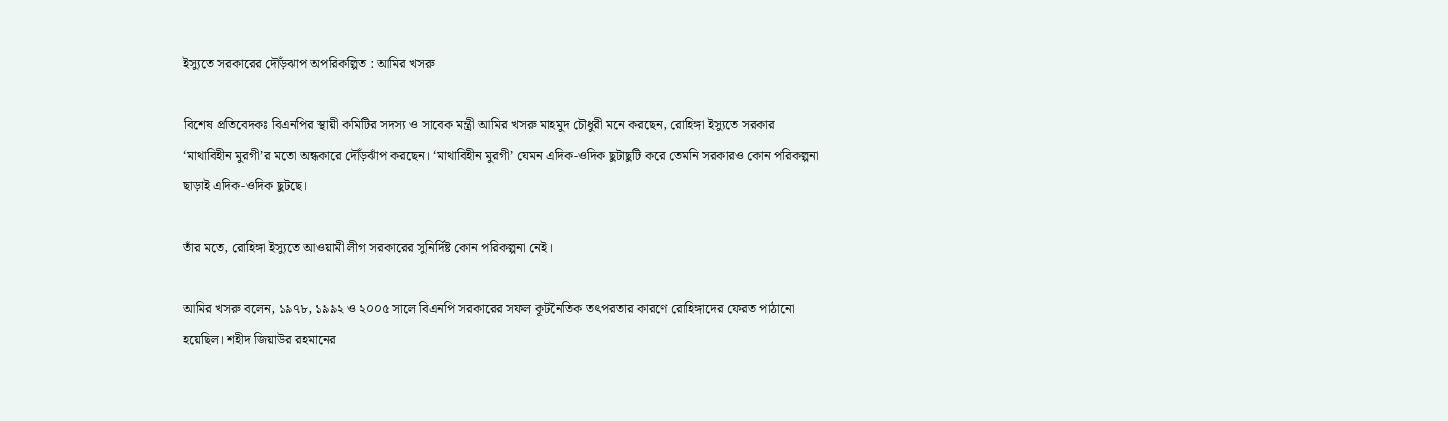ইস্যুতে সরকারের দৌঁড়ঝাপ অপরিকল্পিত : আমির খসরু

বিশেষ প্রতিবেদকঃ বিএনপির স্থায়ী কমিটির সদস্য ও সাবেক মন্ত্রী আমির খসরু মাহমুদ চৌধুরী মনে করছেন, রোহিঙ্গা ইস্যুতে সরকার ‘মাথাবিহীন মুরগী’র মতো অন্ধকারে দৌঁড়ঝাঁপ করছেন। ‘মাথাবিহীন মুরগী’ যেমন এদিক-ওদিক ছুটাছুটি করে তেমনি সরকারও কোন পরিকল্পনা ছাড়াই এদিক-ওদিক ছুটছে।

তাঁর মতে, রোহিঙ্গা ইস্যুতে আওয়ামী লীগ সরকারের সুনির্দিষ্ট কোন পরিকল্পনা নেই।

আমির খসরু বলেন, ১৯৭৮, ১৯৯২ ও ২০০৫ সালে বিএনপি সরকারের সফল কূটনৈতিক তৎপরতার কারণে রোহিঙ্গাদের ফেরত পাঠানো হয়েছিল। শহীদ জিয়াউর রহমানের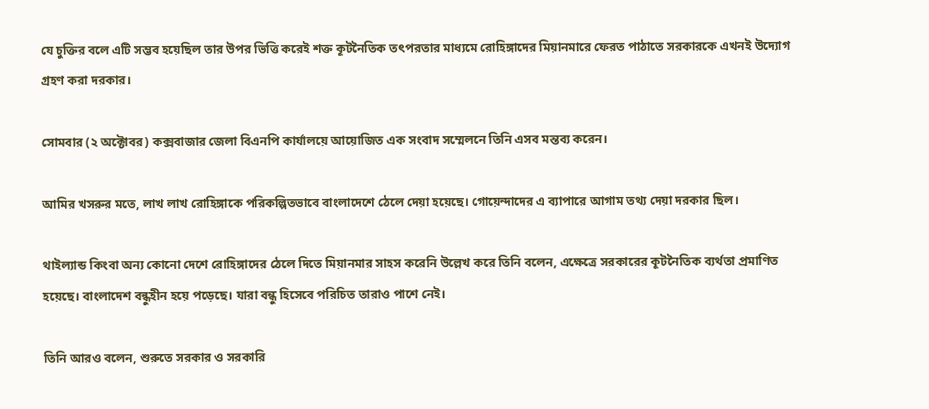যে চুক্তির বলে এটি সম্ভব হয়েছিল তার উপর ভিত্তি করেই শক্ত কূটনৈতিক তৎপরতার মাধ্যমে রোহিঙ্গাদের মিয়ানমারে ফেরত পাঠাতে সরকারকে এখনই উদ্যোগ গ্রহণ করা দরকার।

সোমবার (২ অক্টোবর) কক্সবাজার জেলা বিএনপি কার্যালয়ে আয়োজিত এক সংবাদ সম্মেলনে তিনি এসব মন্তব্য করেন।

আমির খসরুর মতে, লাখ লাখ রোহিঙ্গাকে পরিকল্পিতভাবে বাংলাদেশে ঠেলে দেয়া হয়েছে। গোয়েন্দাদের এ ব্যাপারে আগাম তথ্য দেয়া দরকার ছিল।

থাইল্যান্ড কিংবা অন্য কোনো দেশে রোহিঙ্গাদের ঠেলে দিতে মিয়ানমার সাহস করেনি উল্লেখ করে তিনি বলেন, এক্ষেত্রে সরকারের কূটনৈতিক ব্যর্থতা প্রমাণিত হয়েছে। বাংলাদেশ বন্ধুহীন হয়ে পড়েছে। যারা বন্ধু হিসেবে পরিচিত তারাও পাশে নেই।

তিনি আরও বলেন, শুরুতে সরকার ও সরকারি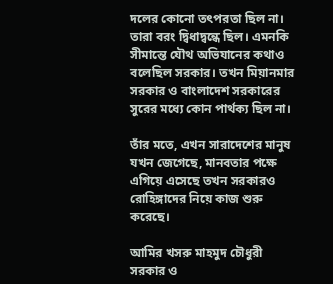দলের কোনো তৎপরতা ছিল না। তারা বরং দ্বিধাদ্বন্ধে ছিল। এমনকি সীমান্তে যৌথ অভিযানের কথাও বলেছিল সরকার। তখন মিয়ানমার সরকার ও বাংলাদেশ সরকারের সুরের মধ্যে কোন পার্থক্য ছিল না।

তাঁর মতে, এখন সারাদেশের মানুষ যখন জেগেছে, মানবতার পক্ষে এগিয়ে এসেছে তখন সরকারও রোহিঙ্গাদের নিয়ে কাজ শুরু করেছে।

আমির খসরু মাহমুদ চৌধুরী সরকার ও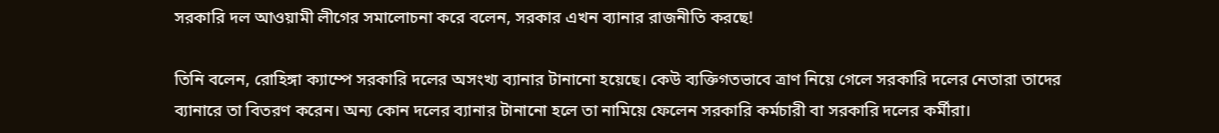সরকারি দল আওয়ামী লীগের সমালোচনা করে বলেন, সরকার এখন ব্যানার রাজনীতি করছে!

তিনি বলেন, রোহিঙ্গা ক্যাম্পে সরকারি দলের অসংখ্য ব্যানার টানানো হয়েছে। কেউ ব্যক্তিগতভাবে ত্রাণ নিয়ে গেলে সরকারি দলের নেতারা তাদের ব্যানারে তা বিতরণ করেন। অন্য কোন দলের ব্যানার টানানো হলে তা নামিয়ে ফেলেন সরকারি কর্মচারী বা সরকারি দলের কর্মীরা।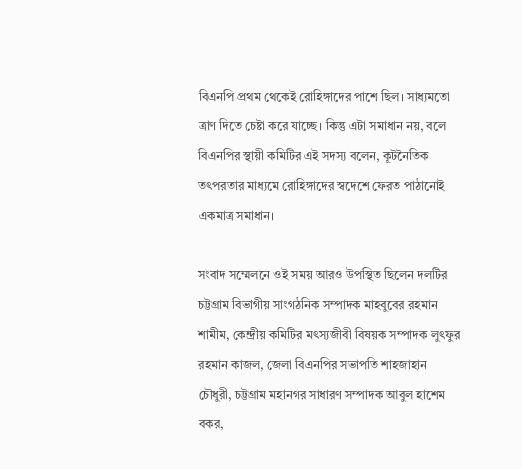বিএনপি প্রথম থেকেই রোহিঙ্গাদের পাশে ছিল। সাধ্যমতো ত্রাণ দিতে চেষ্টা করে যাচ্ছে। কিন্তু এটা সমাধান নয়, বলে বিএনপির স্থায়ী কমিটির এই সদস্য বলেন, কূটনৈতিক তৎপরতার মাধ্যমে রোহিঙ্গাদের স্বদেশে ফেরত পাঠানোই একমাত্র সমাধান।

সংবাদ সম্মেলনে ওই সময় আরও উপস্থিত ছিলেন দলটির চট্টগ্রাম বিভাগীয় সাংগঠনিক সম্পাদক মাহবুবের রহমান শামীম, কেন্দ্রীয় কমিটির মৎস্যজীবী বিষয়ক সম্পাদক লুৎফুর রহমান কাজল, জেলা বিএনপির সভাপতি শাহজাহান চৌধুরী, চট্টগ্রাম মহানগর সাধারণ সম্পাদক আবুল হাশেম বকর,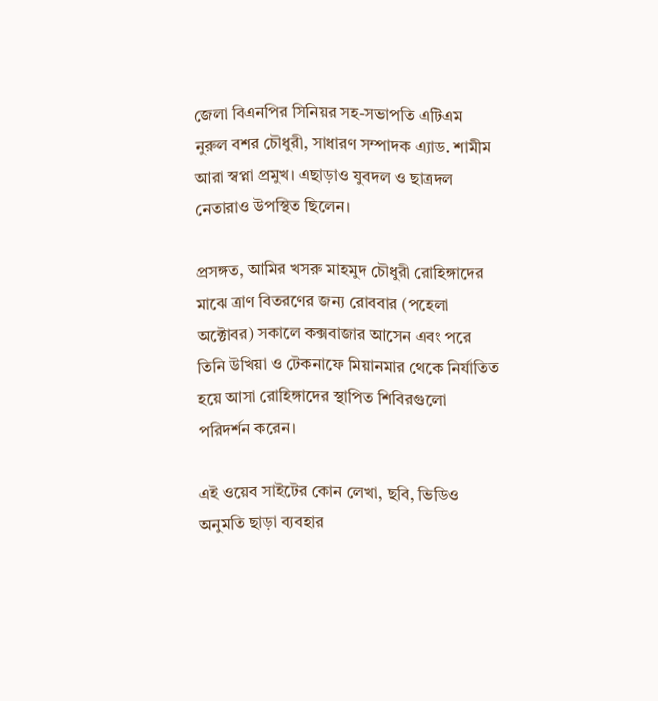জেলা বিএনপির সিনিয়র সহ-সভাপতি এটিএম নুরুল বশর চৌধুরী, সাধারণ সম্পাদক এ্যাড. শামীম আরা স্বপ্না প্রমুখ। এছাড়াও যুবদল ও ছাত্রদল নেতারাও উপস্থিত ছিলেন।

প্রসঙ্গত, আমির খসরু মাহমুদ চৌধুরী রোহিঙ্গাদের মাঝে ত্রাণ বিতরণের জন্য রোববার (পহেলা অক্টোবর) সকালে কক্সবাজার আসেন এবং পরে তিনি উখিয়া ও টেকনাফে মিয়ানমার থেকে নির্যাতিত হয়ে আসা রোহিঙ্গাদের স্থাপিত শিবিরগুলো পরিদর্শন করেন।

এই ওয়েব সাইটের কোন লেখা, ছবি, ভিডিও অনুমতি ছাড়া ব্যবহার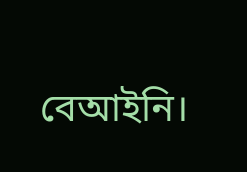বেআইনি।